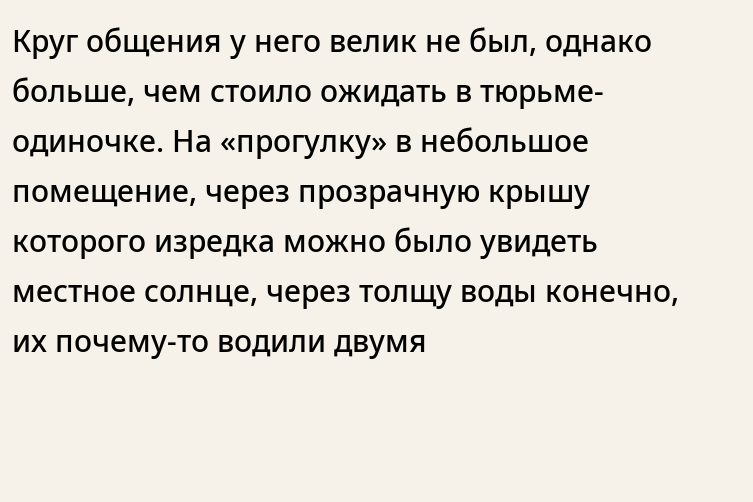Круг общения у него велик не был, однако больше, чем стоило ожидать в тюрьме-одиночке. На «прогулку» в небольшое помещение, через прозрачную крышу которого изредка можно было увидеть местное солнце, через толщу воды конечно, их почему-то водили двумя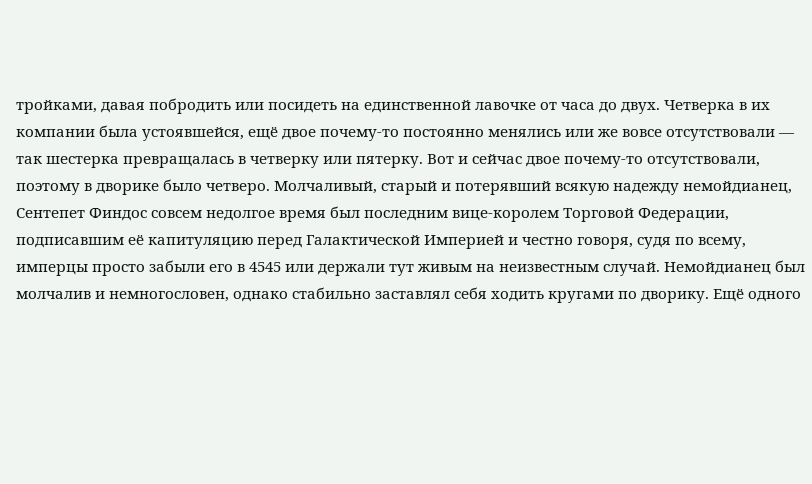тройками, давая побродить или посидеть на единственной лавочке от часа до двух. Четверка в их компании была устоявшейся, ещё двое почему-то постоянно менялись или же вовсе отсутствовали — так шестерка превращалась в четверку или пятерку. Вот и сейчас двое почему-то отсутствовали, поэтому в дворике было четверо. Молчаливый, старый и потерявший всякую надежду немойдианец, Сентепет Финдос совсем недолгое время был последним вице-королем Торговой Федерации, подписавшим её капитуляцию перед Галактической Империей и честно говоря, судя по всему, имперцы просто забыли его в 4545 или держали тут живым на неизвестным случай. Немойдианец был молчалив и немногословен, однако стабильно заставлял себя ходить кругами по дворику. Ещё одного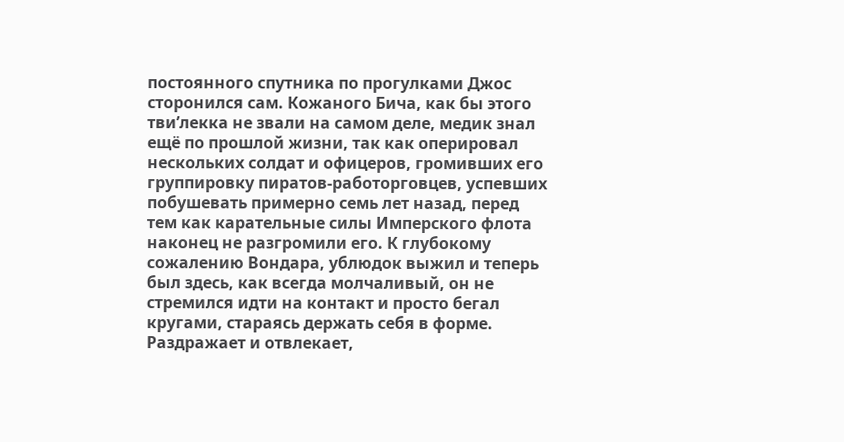постоянного спутника по прогулками Джос сторонился сам. Кожаного Бича, как бы этого тви’лекка не звали на самом деле, медик знал ещё по прошлой жизни, так как оперировал нескольких солдат и офицеров, громивших его группировку пиратов-работорговцев, успевших побушевать примерно семь лет назад, перед тем как карательные силы Имперского флота наконец не разгромили его. К глубокому сожалению Вондара, ублюдок выжил и теперь был здесь, как всегда молчаливый, он не стремился идти на контакт и просто бегал кругами, стараясь держать себя в форме. Раздражает и отвлекает,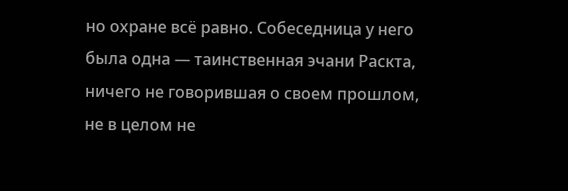но охране всё равно. Собеседница у него была одна — таинственная эчани Раскта, ничего не говорившая о своем прошлом, не в целом не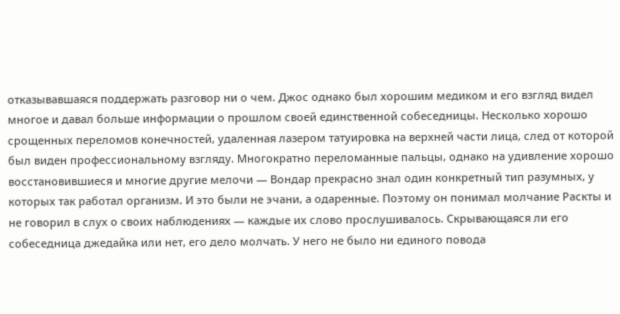отказывавшаяся поддержать разговор ни о чем. Джос однако был хорошим медиком и его взгляд видел многое и давал больше информации о прошлом своей единственной собеседницы. Несколько хорошо срощенных переломов конечностей, удаленная лазером татуировка на верхней части лица, след от которой был виден профессиональному взгляду. Многократно переломанные пальцы, однако на удивление хорошо восстановившиеся и многие другие мелочи — Вондар прекрасно знал один конкретный тип разумных, у которых так работал организм. И это были не эчани, а одаренные. Поэтому он понимал молчание Раскты и не говорил в слух о своих наблюдениях — каждые их слово прослушивалось. Скрывающаяся ли его собеседница джедайка или нет, его дело молчать. У него не было ни единого повода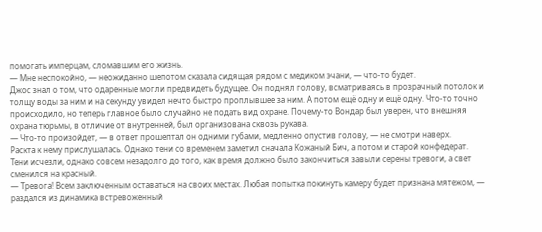помогать имперцам, сломавшим его жизнь.
— Мне неспокойно, — неожиданно шепотом сказала сидящая рядом с медиком эчани, — что-то будет.
Джос знал о том, что одаренные могли предвидеть будущее. Он поднял голову, всматриваясь в прозрачный потолок и толщу воды за ним и на секунду увидел нечто быстро проплывшее за ним. А потом ещё одну и ещё одну. Что-то точно происходило, но теперь главное было случайно не подать вид охране. Почему-то Вондар был уверен, что внешняя охрана тюрьмы, в отличие от внутренней, был организована сквозь рукава.
— Что-то произойдет, — в ответ прошептал он одними губами, медленно опустив голову, — не смотри наверх.
Раскта к нему прислушалась. Однако тени со временем заметил сначала Кожаный Бич, а потом и старой конфедерат. Тени исчезли, однако совсем незадолго до того, как время должно было закончиться завыли серены тревоги, а свет сменился на красный.
— Тревога! Всем заключенным оставаться на своих местах. Любая попытка покинуть камеру будет признана мятежом, — раздался из динамика встревоженный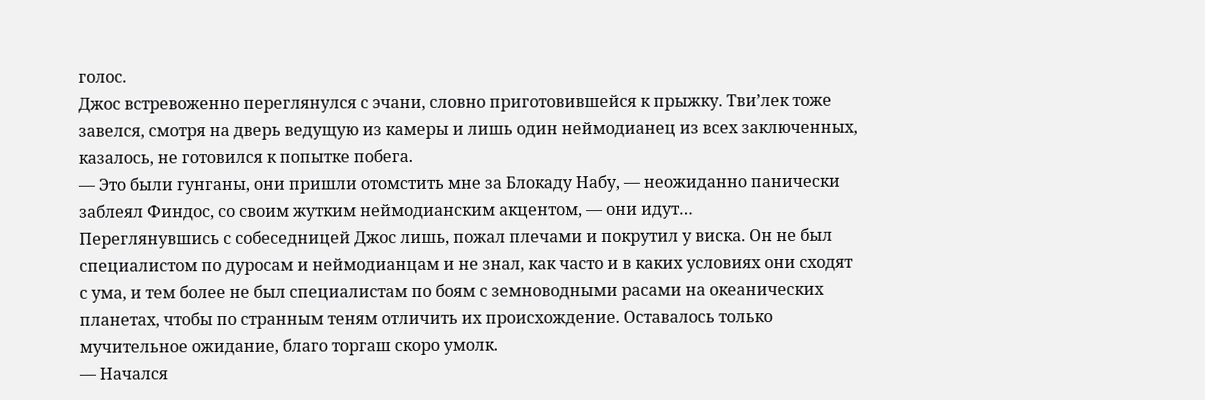голос.
Джос встревоженно переглянулся с эчани, словно приготовившейся к прыжку. Тви’лек тоже завелся, смотря на дверь ведущую из камеры и лишь один неймодианец из всех заключенных, казалось, не готовился к попытке побега.
— Это были гунганы, они пришли отомстить мне за Блокаду Набу, — неожиданно панически заблеял Финдос, со своим жутким неймодианским акцентом, — они идут…
Переглянувшись с собеседницей Джос лишь, пожал плечами и покрутил у виска. Он не был специалистом по дуросам и неймодианцам и не знал, как часто и в каких условиях они сходят с ума, и тем более не был специалистам по боям с земноводными расами на океанических планетах, чтобы по странным теням отличить их происхождение. Оставалось только мучительное ожидание, благо торгаш скоро умолк.
— Начался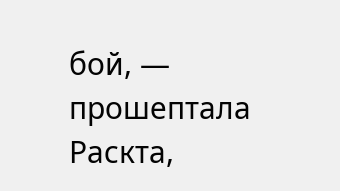бой, — прошептала Раскта,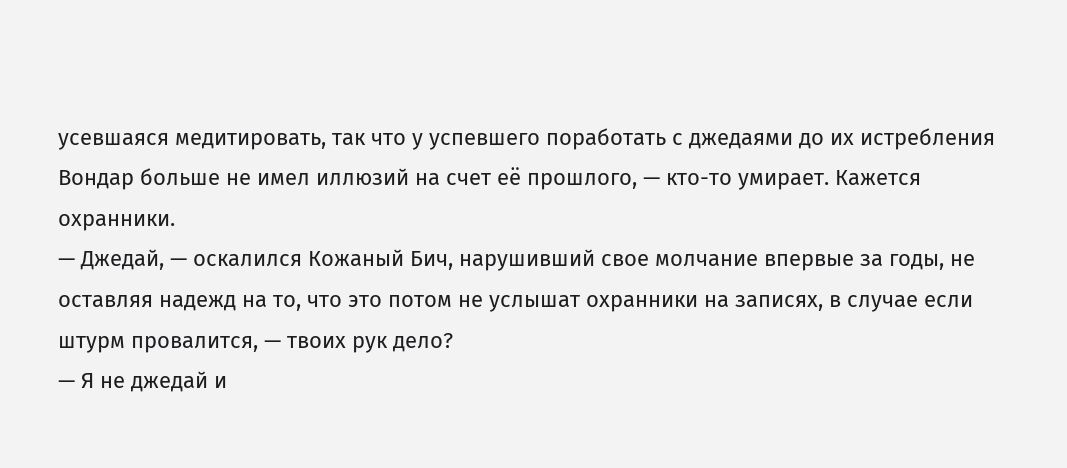усевшаяся медитировать, так что у успевшего поработать с джедаями до их истребления Вондар больше не имел иллюзий на счет её прошлого, — кто-то умирает. Кажется охранники.
— Джедай, — оскалился Кожаный Бич, нарушивший свое молчание впервые за годы, не оставляя надежд на то, что это потом не услышат охранники на записях, в случае если штурм провалится, — твоих рук дело?
— Я не джедай и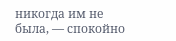никогда им не была, — спокойно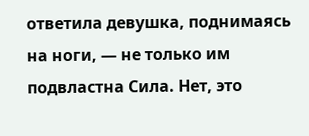ответила девушка, поднимаясь на ноги, — не только им подвластна Сила. Нет, это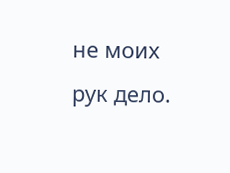не моих рук дело.